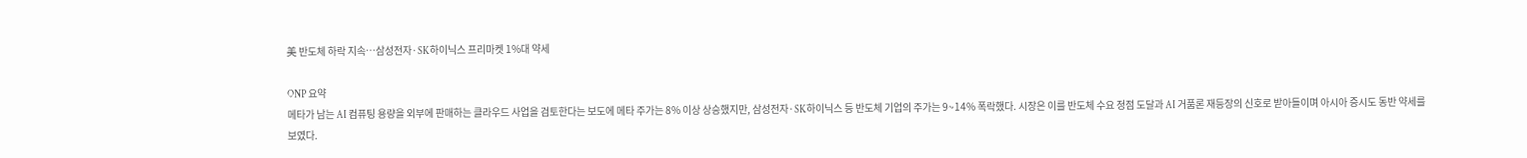美 반도체 하락 지속…삼성전자·SK하이닉스 프리마켓 1%대 약세

ONP 요약
메타가 남는 AI 컴퓨팅 용량을 외부에 판매하는 클라우드 사업을 검토한다는 보도에 메타 주가는 8% 이상 상승했지만, 삼성전자·SK하이닉스 등 반도체 기업의 주가는 9~14% 폭락했다. 시장은 이를 반도체 수요 정점 도달과 AI 거품론 재등장의 신호로 받아들이며 아시아 증시도 동반 약세를 보였다.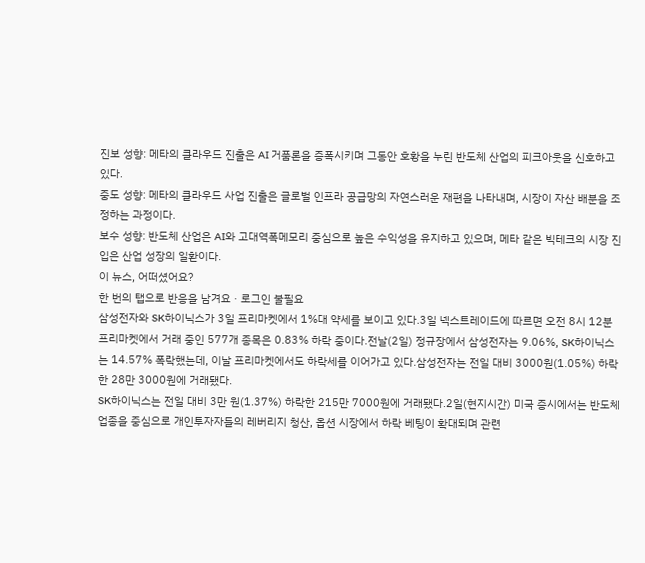진보 성향: 메타의 클라우드 진출은 AI 거품론을 증폭시키며 그동안 호황을 누린 반도체 산업의 피크아웃을 신호하고 있다.
중도 성향: 메타의 클라우드 사업 진출은 글로벌 인프라 공급망의 자연스러운 재편을 나타내며, 시장이 자산 배분을 조정하는 과정이다.
보수 성향: 반도체 산업은 AI와 고대역폭메모리 중심으로 높은 수익성을 유지하고 있으며, 메타 같은 빅테크의 시장 진입은 산업 성장의 일환이다.
이 뉴스, 어떠셨어요?
한 번의 탭으로 반응을 남겨요 · 로그인 불필요
삼성전자와 SK하이닉스가 3일 프리마켓에서 1%대 약세를 보이고 있다.3일 넥스트레이드에 따르면 오전 8시 12분 프리마켓에서 거래 중인 577개 종목은 0.83% 하락 중이다.전날(2일) 정규장에서 삼성전자는 9.06%, SK하이닉스는 14.57% 폭락했는데, 이날 프리마켓에서도 하락세를 이어가고 있다.삼성전자는 전일 대비 3000원(1.05%) 하락한 28만 3000원에 거래됐다.
SK하이닉스는 전일 대비 3만 원(1.37%) 하락한 215만 7000원에 거래됐다.2일(현지시간) 미국 증시에서는 반도체 업종을 중심으로 개인투자자들의 레버리지 청산, 옵션 시장에서 하락 베팅이 확대되며 관련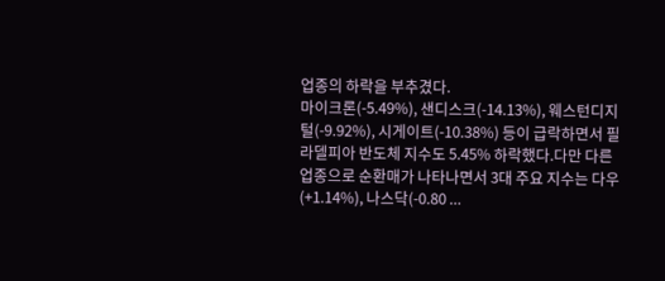업종의 하락을 부추겼다.
마이크론(-5.49%), 샌디스크(-14.13%), 웨스턴디지털(-9.92%), 시게이트(-10.38%) 등이 급락하면서 필라델피아 반도체 지수도 5.45% 하락했다.다만 다른 업종으로 순환매가 나타나면서 3대 주요 지수는 다우(+1.14%), 나스닥(-0.80 ...